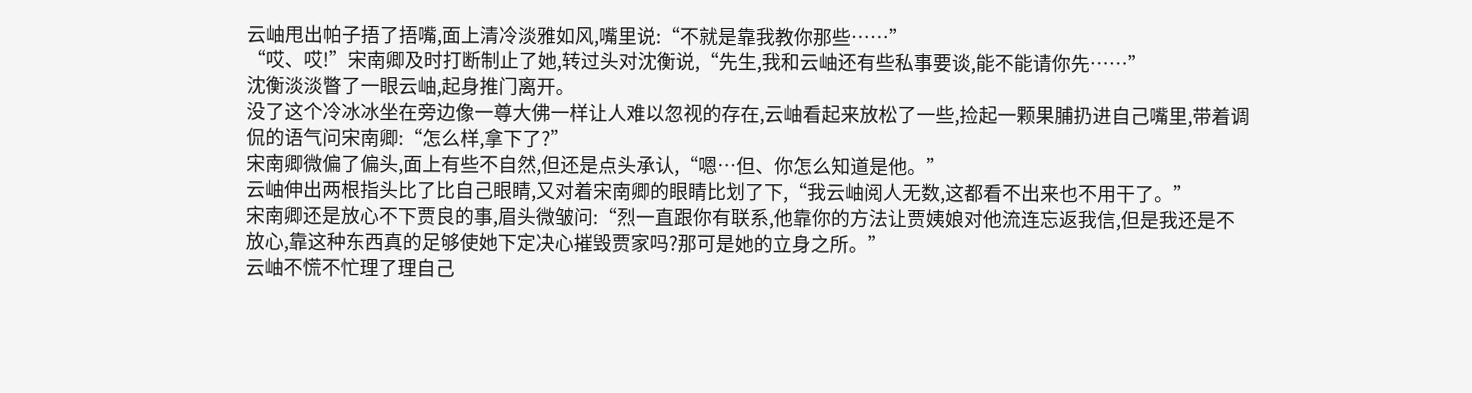云岫甩出帕子捂了捂嘴,面上清冷淡雅如风,嘴里说:“不就是靠我教你那些……”
“哎、哎!”宋南卿及时打断制止了她,转过头对沈衡说,“先生,我和云岫还有些私事要谈,能不能请你先……”
沈衡淡淡瞥了一眼云岫,起身推门离开。
没了这个冷冰冰坐在旁边像一尊大佛一样让人难以忽视的存在,云岫看起来放松了一些,捡起一颗果脯扔进自己嘴里,带着调侃的语气问宋南卿:“怎么样,拿下了?”
宋南卿微偏了偏头,面上有些不自然,但还是点头承认,“嗯…但、你怎么知道是他。”
云岫伸出两根指头比了比自己眼睛,又对着宋南卿的眼睛比划了下,“我云岫阅人无数,这都看不出来也不用干了。”
宋南卿还是放心不下贾良的事,眉头微皱问:“烈一直跟你有联系,他靠你的方法让贾姨娘对他流连忘返我信,但是我还是不放心,靠这种东西真的足够使她下定决心摧毁贾家吗?那可是她的立身之所。”
云岫不慌不忙理了理自己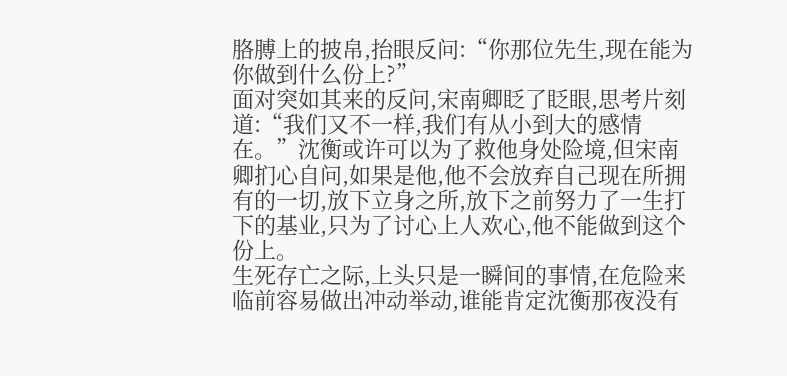胳膊上的披帛,抬眼反问:“你那位先生,现在能为你做到什么份上?”
面对突如其来的反问,宋南卿眨了眨眼,思考片刻道:“我们又不一样,我们有从小到大的感情在。”沈衡或许可以为了救他身处险境,但宋南卿扪心自问,如果是他,他不会放弃自己现在所拥有的一切,放下立身之所,放下之前努力了一生打下的基业,只为了讨心上人欢心,他不能做到这个份上。
生死存亡之际,上头只是一瞬间的事情,在危险来临前容易做出冲动举动,谁能肯定沈衡那夜没有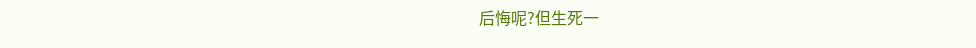后悔呢?但生死一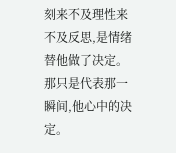刻来不及理性来不及反思,是情绪替他做了决定。
那只是代表那一瞬间,他心中的决定。